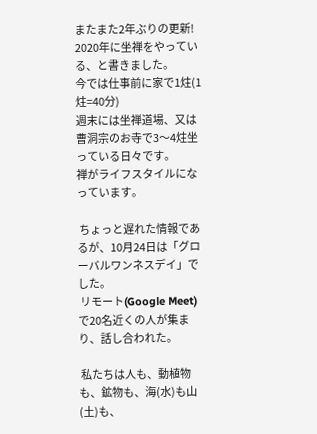またまた2年ぶりの更新!
2020年に坐禅をやっている、と書きました。
今では仕事前に家で1炷(1炷=40分)
週末には坐禅道場、又は曹洞宗のお寺で3〜4炷坐っている日々です。
禅がライフスタイルになっています。

 ちょっと遅れた情報であるが、10月24日は「グローバルワンネスデイ」でした。
 リモート(Google Meet)で20名近くの人が集まり、話し合われた。

 私たちは人も、動植物も、鉱物も、海(水)も山(土)も、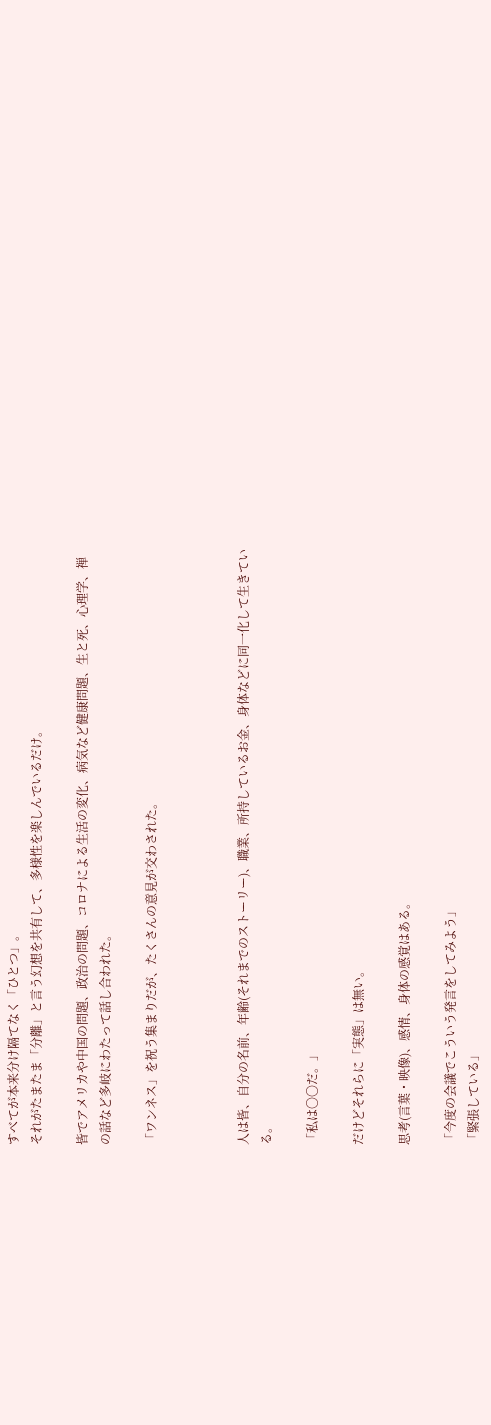すべてが本来分け隔てなく「ひとつ」。
それがたまたま「分離」と言う幻想を共有して、多様性を楽しんでいるだけ。

皆でアメリカや中国の問題、政治の問題、コロナによる生活の変化、病気など健康問題、生と死、心理学、禅の話など多岐にわたって話し合われた。

「ワンネス」を祝う集まりだが、たくさんの意見が交わされた。



人は皆、自分の名前、年齢(それまでのストーリー)、職業、所持しているお金、身体などに同一化して生きている。

「私は〇〇だ。」

だけどそれらに「実態」は無い。

思考(言葉・映像)、感情、身体の感覚はある。

「今度の会議でこういう発言をしてみよう」
「緊張している」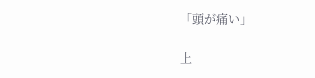「頭が痛い」

上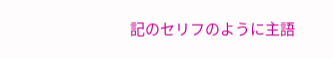記のセリフのように主語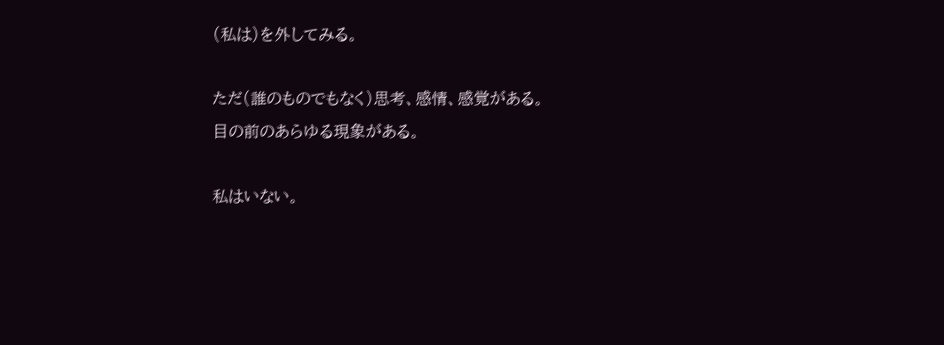(私は)を外してみる。

ただ(誰のものでもなく)思考、感情、感覚がある。
目の前のあらゆる現象がある。

私はいない。